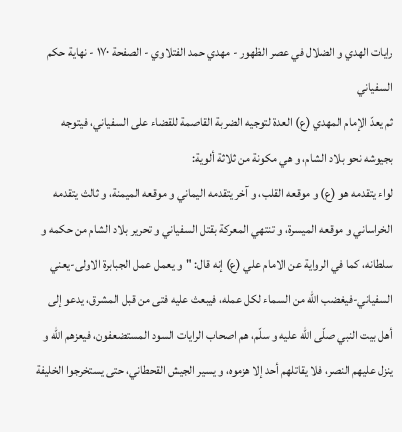رايات الهدي و الضلال في عصر الظهور - مهدي حمد الفتلاوي - الصفحة ١٧٠ - نهاية حكم السفياني
ثم يعدّ الإمام المهدي (ع) العدة لتوجيه الضربة القاصمة للقضاء على السفياني، فيتوجه بجيوشه نحو بلاد الشام، و هي مكونة من ثلاثة ألوية:
لواء يتقدمه هو (ع) و موقعه القلب، و آخر يتقدمه اليماني و موقعه الميمنة، و ثالث يتقدمه الخراساني و موقعه الميسرة، و تنتهي المعركة بقتل السفياني و تحرير بلاد الشام من حكمه و سلطانه، كما في الرواية عن الامام علي (ع) إنه قال: "و يعمل عمل الجبابرة الاولى-يعني السفياني-فيغضب الله من السماء لكل عمله، فيبعث عليه فتى من قبل المشرق، يدعو إلى أهل بيت النبي صلّى اللّه عليه و سلّم، هم اصحاب الرايات السود المستضعفون، فيعزهم الله و ينزل عليهم النصر، فلا يقاتلهم أحد إلا هزموه، و يسير الجيش القحطاني، حتى يستخرجوا الخليفة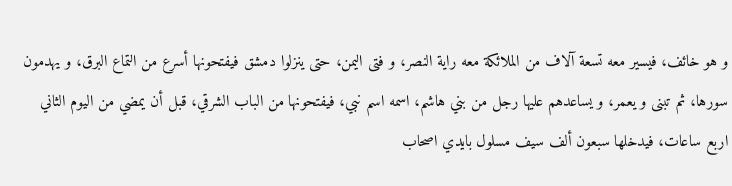و هو خائف، فيسير معه تسعة آلاف من الملائكة معه راية النصر، و فتى اليمن، حتى ينزلوا دمشق فيفتحونها أسرع من التماع البرق، و يهدمون سورها، ثم تبنى و يعمر، و يساعدهم عليها رجل من بني هاشم، اسمه اسم نبي، فيفتحونها من الباب الشرقي، قبل أن يمضي من اليوم الثاني اربع ساعات، فيدخلها سبعون ألف سيف مسلول بايدي اصحاب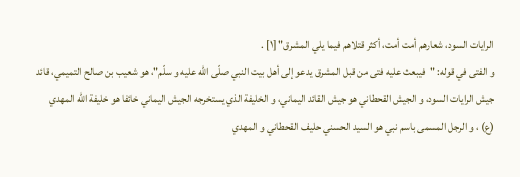الرايات السود، شعارهم أمت أمت، أكثر قتلاهم فيما يلي المشرق" [١] .
و الفتى في قوله: "فيبعث عليه فتى من قبل المشرق يدعو إلى أهل بيت النبي صلّى اللّه عليه و سلّم"، هو شعيب بن صالح التميمي، قائد جيش الرايات السود، و الجيش القحطاني هو جيش القائد اليماني، و الخليفة الذي يستخرجه الجيش اليماني خائفا هو خليفة الله المهدي (ع) ، و الرجل المسمى باسم نبي هو السيد الحسني حليف القحطاني و المهدي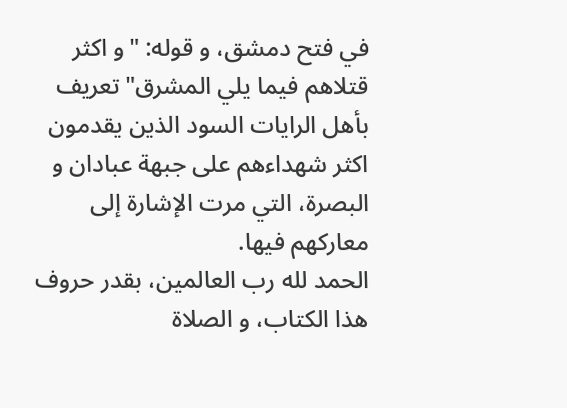في فتح دمشق، و قوله: "و اكثر قتلاهم فيما يلي المشرق"تعريف بأهل الرايات السود الذين يقدمون اكثر شهداءهم على جبهة عبادان و البصرة، التي مرت الإشارة إلى معاركهم فيها.
الحمد لله رب العالمين، بقدر حروف هذا الكتاب، و الصلاة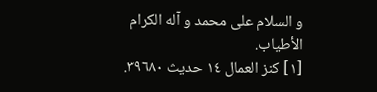و السلام على محمد و آله الكرام الأطياب.
[١] كنز العمال ١٤ حديث ٣٩٦٨٠.